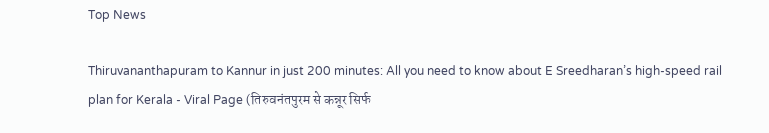Top News

Thiruvananthapuram to Kannur in just 200 minutes: All you need to know about E Sreedharan’s high-speed rail plan for Kerala - Viral Page (तिरुवनंतपुरम से कन्नूर सिर्फ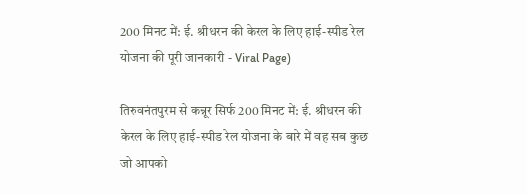200 मिनट में: ई. श्रीधरन की केरल के लिए हाई-स्पीड रेल योजना की पूरी जानकारी - Viral Page)

तिरुवनंतपुरम से कन्नूर सिर्फ 200 मिनट में: ई. श्रीधरन की केरल के लिए हाई-स्पीड रेल योजना के बारे में वह सब कुछ जो आपको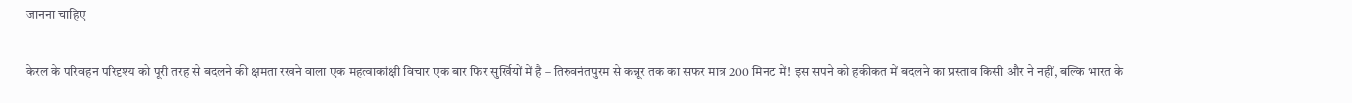जानना चाहिए

केरल के परिवहन परिदृश्य को पूरी तरह से बदलने की क्षमता रखने वाला एक महत्वाकांक्षी विचार एक बार फिर सुर्खियों में है – तिरुवनंतपुरम से कन्नूर तक का सफर मात्र 200 मिनट में! इस सपने को हकीकत में बदलने का प्रस्ताव किसी और ने नहीं, बल्कि भारत के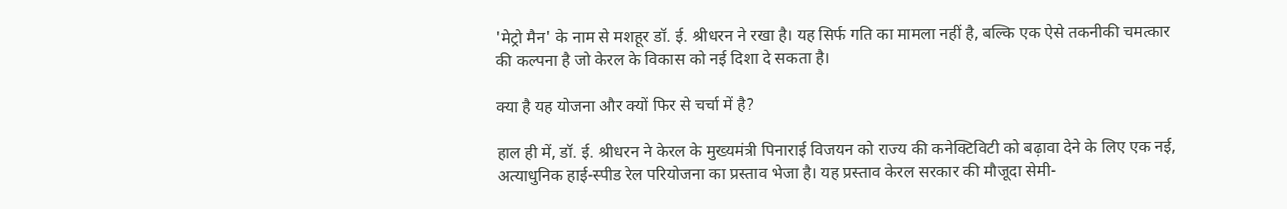'मेट्रो मैन' के नाम से मशहूर डॉ. ई. श्रीधरन ने रखा है। यह सिर्फ गति का मामला नहीं है, बल्कि एक ऐसे तकनीकी चमत्कार की कल्पना है जो केरल के विकास को नई दिशा दे सकता है।

क्या है यह योजना और क्यों फिर से चर्चा में है?

हाल ही में, डॉ. ई. श्रीधरन ने केरल के मुख्यमंत्री पिनाराई विजयन को राज्य की कनेक्टिविटी को बढ़ावा देने के लिए एक नई, अत्याधुनिक हाई-स्पीड रेल परियोजना का प्रस्ताव भेजा है। यह प्रस्ताव केरल सरकार की मौजूदा सेमी-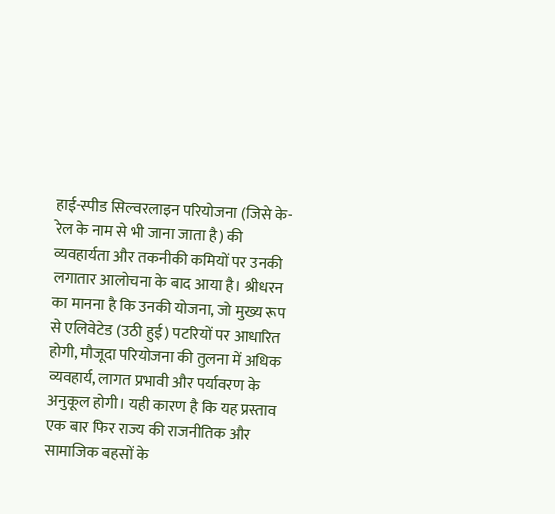हाई-स्पीड सिल्वरलाइन परियोजना (जिसे के-रेल के नाम से भी जाना जाता है) की व्यवहार्यता और तकनीकी कमियों पर उनकी लगातार आलोचना के बाद आया है। श्रीधरन का मानना है कि उनकी योजना, जो मुख्य रूप से एलिवेटेड (उठी हुई) पटरियों पर आधारित होगी, मौजूदा परियोजना की तुलना में अधिक व्यवहार्य, लागत प्रभावी और पर्यावरण के अनुकूल होगी। यही कारण है कि यह प्रस्ताव एक बार फिर राज्य की राजनीतिक और सामाजिक बहसों के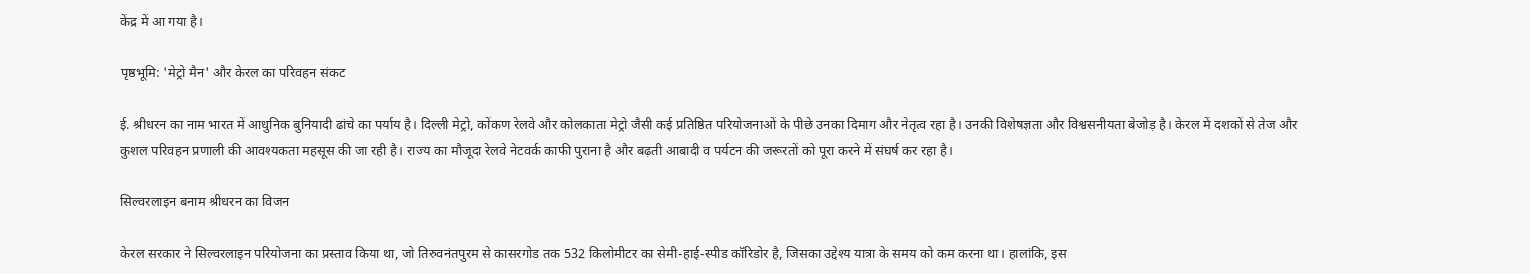केंद्र में आ गया है।

पृष्ठभूमि: 'मेट्रो मैन' और केरल का परिवहन संकट

ई. श्रीधरन का नाम भारत में आधुनिक बुनियादी ढांचे का पर्याय है। दिल्ली मेट्रो, कोंकण रेलवे और कोलकाता मेट्रो जैसी कई प्रतिष्ठित परियोजनाओं के पीछे उनका दिमाग और नेतृत्व रहा है। उनकी विशेषज्ञता और विश्वसनीयता बेजोड़ है। केरल में दशकों से तेज और कुशल परिवहन प्रणाली की आवश्यकता महसूस की जा रही है। राज्य का मौजूदा रेलवे नेटवर्क काफी पुराना है और बढ़ती आबादी व पर्यटन की जरूरतों को पूरा करने में संघर्ष कर रहा है।

सिल्वरलाइन बनाम श्रीधरन का विजन

केरल सरकार ने सिल्वरलाइन परियोजना का प्रस्ताव किया था, जो तिरुवनंतपुरम से कासरगोड तक 532 किलोमीटर का सेमी-हाई-स्पीड कॉरिडोर है, जिसका उद्देश्य यात्रा के समय को कम करना था। हालांकि, इस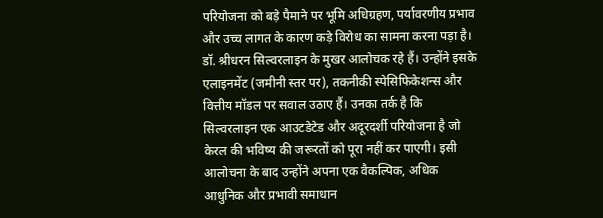परियोजना को बड़े पैमाने पर भूमि अधिग्रहण, पर्यावरणीय प्रभाव और उच्च लागत के कारण कड़े विरोध का सामना करना पड़ा है। डॉ. श्रीधरन सिल्वरलाइन के मुखर आलोचक रहे हैं। उन्होंने इसके एलाइनमेंट (जमीनी स्तर पर), तकनीकी स्पेसिफिकेशन्स और वित्तीय मॉडल पर सवाल उठाए हैं। उनका तर्क है कि सिल्वरलाइन एक आउटडेटेड और अदूरदर्शी परियोजना है जो केरल की भविष्य की जरूरतों को पूरा नहीं कर पाएगी। इसी आलोचना के बाद उन्होंने अपना एक वैकल्पिक, अधिक आधुनिक और प्रभावी समाधान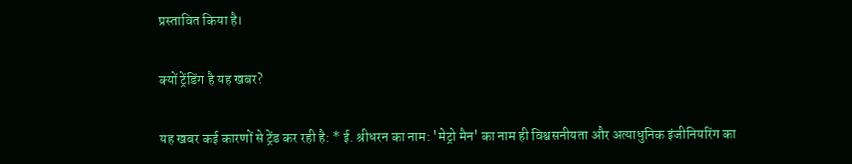प्रस्तावित किया है।

क्यों ट्रेंडिंग है यह खबर?

यह खबर कई कारणों से ट्रेंड कर रही है: * ई. श्रीधरन का नाम: 'मेट्रो मैन' का नाम ही विश्वसनीयता और अत्याधुनिक इंजीनियरिंग का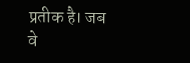प्रतीक है। जब वे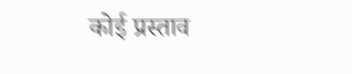कोई प्रस्ताव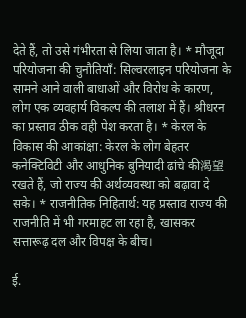देते हैं, तो उसे गंभीरता से लिया जाता है। * मौजूदा परियोजना की चुनौतियाँ: सिल्वरलाइन परियोजना के सामने आने वाली बाधाओं और विरोध के कारण, लोग एक व्यवहार्य विकल्प की तलाश में हैं। श्रीधरन का प्रस्ताव ठीक वही पेश करता है। * केरल के विकास की आकांक्षा: केरल के लोग बेहतर कनेक्टिविटी और आधुनिक बुनियादी ढांचे की渴望 रखते हैं, जो राज्य की अर्थव्यवस्था को बढ़ावा दे सके। * राजनीतिक निहितार्थ: यह प्रस्ताव राज्य की राजनीति में भी गरमाहट ला रहा है, खासकर सत्तारूढ़ दल और विपक्ष के बीच।

ई.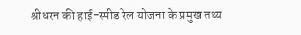श्रीधरन की हाई-स्पीड रेल योजना के प्रमुख तथ्य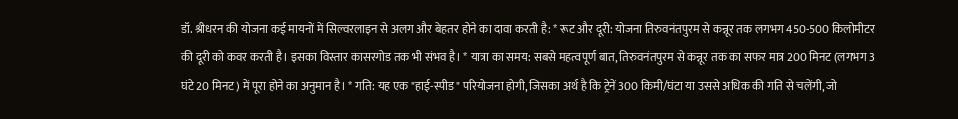डॉ. श्रीधरन की योजना कई मायनों में सिल्वरलाइन से अलग और बेहतर होने का दावा करती है: * रूट और दूरी: योजना तिरुवनंतपुरम से कन्नूर तक लगभग 450-500 किलोमीटर की दूरी को कवर करती है। इसका विस्तार कासरगोड तक भी संभव है। * यात्रा का समय: सबसे महत्वपूर्ण बात, तिरुवनंतपुरम से कन्नूर तक का सफर मात्र 200 मिनट (लगभग 3 घंटे 20 मिनट) में पूरा होने का अनुमान है। * गति: यह एक "हाई-स्पीड" परियोजना होगी, जिसका अर्थ है कि ट्रेनें 300 किमी/घंटा या उससे अधिक की गति से चलेंगी, जो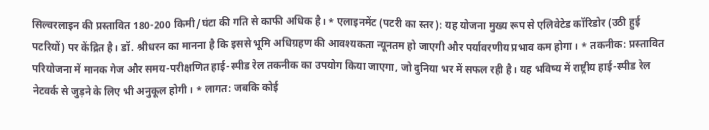सिल्वरलाइन की प्रस्तावित 180-200 किमी/घंटा की गति से काफी अधिक है। * एलाइनमेंट (पटरी का स्तर): यह योजना मुख्य रूप से एलिवेटेड कॉरिडोर (उठी हुई पटरियों) पर केंद्रित है। डॉ. श्रीधरन का मानना है कि इससे भूमि अधिग्रहण की आवश्यकता न्यूनतम हो जाएगी और पर्यावरणीय प्रभाव कम होगा। * तकनीक: प्रस्तावित परियोजना में मानक गेज और समय-परीक्षणित हाई-स्पीड रेल तकनीक का उपयोग किया जाएगा, जो दुनिया भर में सफल रही है। यह भविष्य में राष्ट्रीय हाई-स्पीड रेल नेटवर्क से जुड़ने के लिए भी अनुकूल होगी। * लागत: जबकि कोई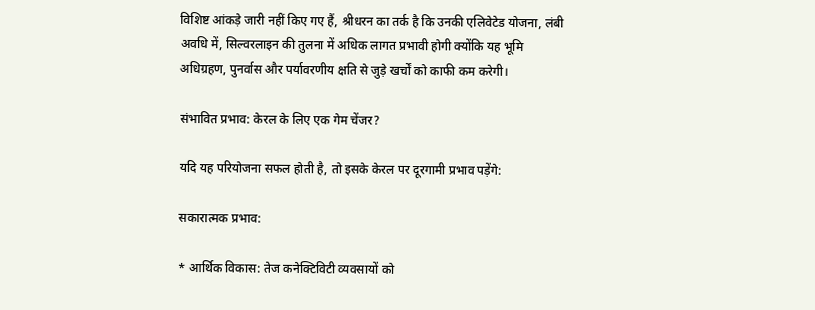विशिष्ट आंकड़े जारी नहीं किए गए हैं, श्रीधरन का तर्क है कि उनकी एलिवेटेड योजना, लंबी अवधि में, सिल्वरलाइन की तुलना में अधिक लागत प्रभावी होगी क्योंकि यह भूमि अधिग्रहण, पुनर्वास और पर्यावरणीय क्षति से जुड़े खर्चों को काफी कम करेगी।

संभावित प्रभाव: केरल के लिए एक गेम चेंजर?

यदि यह परियोजना सफल होती है, तो इसके केरल पर दूरगामी प्रभाव पड़ेंगे:

सकारात्मक प्रभाव:

* आर्थिक विकास: तेज कनेक्टिविटी व्यवसायों को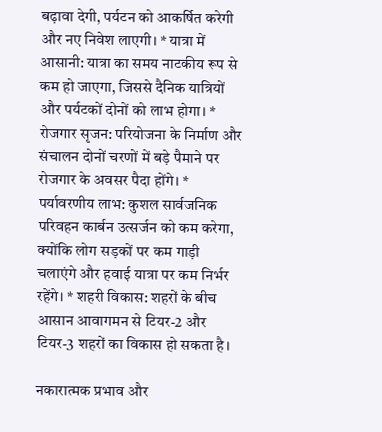बढ़ावा देगी, पर्यटन को आकर्षित करेगी और नए निवेश लाएगी। * यात्रा में आसानी: यात्रा का समय नाटकीय रूप से कम हो जाएगा, जिससे दैनिक यात्रियों और पर्यटकों दोनों को लाभ होगा। * रोजगार सृजन: परियोजना के निर्माण और संचालन दोनों चरणों में बड़े पैमाने पर रोजगार के अवसर पैदा होंगे। * पर्यावरणीय लाभ: कुशल सार्वजनिक परिवहन कार्बन उत्सर्जन को कम करेगा, क्योंकि लोग सड़कों पर कम गाड़ी चलाएंगे और हवाई यात्रा पर कम निर्भर रहेंगे। * शहरी विकास: शहरों के बीच आसान आवागमन से टियर-2 और टियर-3 शहरों का विकास हो सकता है।

नकारात्मक प्रभाव और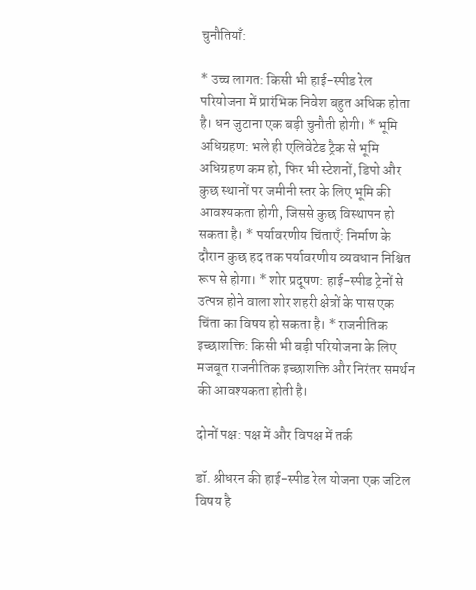चुनौतियाँ:

* उच्च लागत: किसी भी हाई-स्पीड रेल परियोजना में प्रारंभिक निवेश बहुत अधिक होता है। धन जुटाना एक बड़ी चुनौती होगी। * भूमि अधिग्रहण: भले ही एलिवेटेड ट्रैक से भूमि अधिग्रहण कम हो, फिर भी स्टेशनों, डिपो और कुछ स्थानों पर जमीनी स्तर के लिए भूमि की आवश्यकता होगी, जिससे कुछ विस्थापन हो सकता है। * पर्यावरणीय चिंताएँ: निर्माण के दौरान कुछ हद तक पर्यावरणीय व्यवधान निश्चित रूप से होगा। * शोर प्रदूषण: हाई-स्पीड ट्रेनों से उत्पन्न होने वाला शोर शहरी क्षेत्रों के पास एक चिंता का विषय हो सकता है। * राजनीतिक इच्छाशक्ति: किसी भी बड़ी परियोजना के लिए मजबूत राजनीतिक इच्छाशक्ति और निरंतर समर्थन की आवश्यकता होती है।

दोनों पक्ष: पक्ष में और विपक्ष में तर्क

डॉ. श्रीधरन की हाई-स्पीड रेल योजना एक जटिल विषय है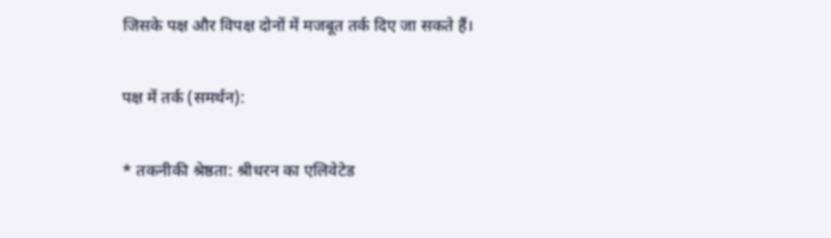जिसके पक्ष और विपक्ष दोनों में मजबूत तर्क दिए जा सकते हैं।

पक्ष में तर्क (समर्थन):

* तकनीकी श्रेष्ठता: श्रीधरन का एलिवेटेड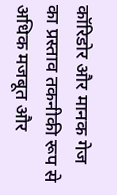कॉरिडोर और मानक गेज का प्रस्ताव तकनीकी रूप से अधिक मजबूत और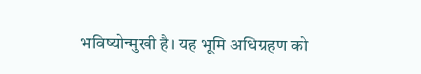भविष्योन्मुखी है। यह भूमि अधिग्रहण को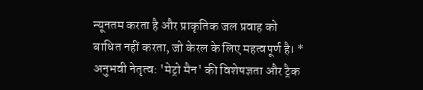न्यूनतम करता है और प्राकृतिक जल प्रवाह को बाधित नहीं करता, जो केरल के लिए महत्वपूर्ण है। * अनुभवी नेतृत्व: 'मेट्रो मैन' की विशेषज्ञता और ट्रैक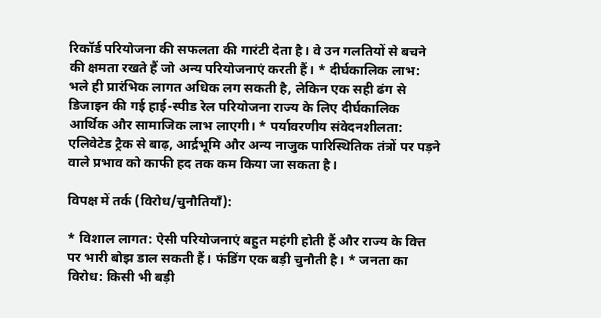रिकॉर्ड परियोजना की सफलता की गारंटी देता है। वे उन गलतियों से बचने की क्षमता रखते हैं जो अन्य परियोजनाएं करती हैं। * दीर्घकालिक लाभ: भले ही प्रारंभिक लागत अधिक लग सकती है, लेकिन एक सही ढंग से डिजाइन की गई हाई-स्पीड रेल परियोजना राज्य के लिए दीर्घकालिक आर्थिक और सामाजिक लाभ लाएगी। * पर्यावरणीय संवेदनशीलता: एलिवेटेड ट्रैक से बाढ़, आर्द्रभूमि और अन्य नाजुक पारिस्थितिक तंत्रों पर पड़ने वाले प्रभाव को काफी हद तक कम किया जा सकता है।

विपक्ष में तर्क (विरोध/चुनौतियाँ):

* विशाल लागत: ऐसी परियोजनाएं बहुत महंगी होती हैं और राज्य के वित्त पर भारी बोझ डाल सकती हैं। फंडिंग एक बड़ी चुनौती है। * जनता का विरोध: किसी भी बड़ी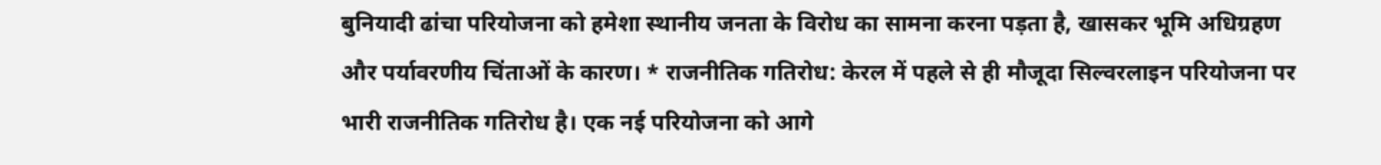बुनियादी ढांचा परियोजना को हमेशा स्थानीय जनता के विरोध का सामना करना पड़ता है, खासकर भूमि अधिग्रहण और पर्यावरणीय चिंताओं के कारण। * राजनीतिक गतिरोध: केरल में पहले से ही मौजूदा सिल्वरलाइन परियोजना पर भारी राजनीतिक गतिरोध है। एक नई परियोजना को आगे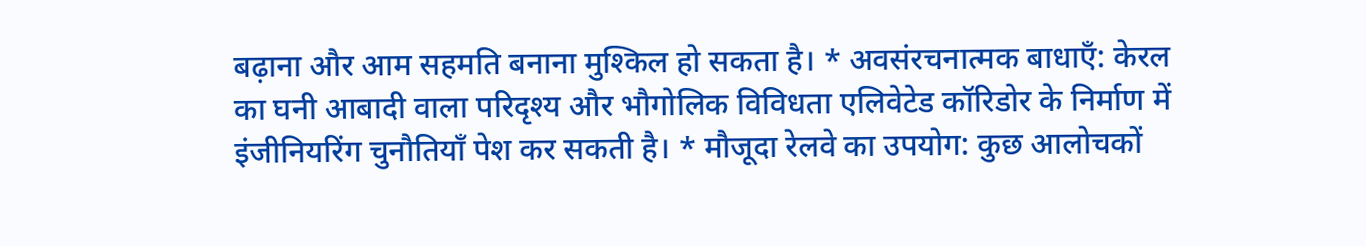बढ़ाना और आम सहमति बनाना मुश्किल हो सकता है। * अवसंरचनात्मक बाधाएँ: केरल का घनी आबादी वाला परिदृश्य और भौगोलिक विविधता एलिवेटेड कॉरिडोर के निर्माण में इंजीनियरिंग चुनौतियाँ पेश कर सकती है। * मौजूदा रेलवे का उपयोग: कुछ आलोचकों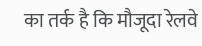का तर्क है कि मौजूदा रेलवे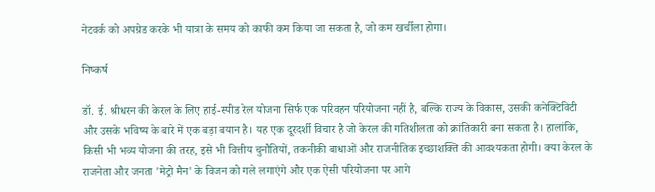नेटवर्क को अपग्रेड करके भी यात्रा के समय को काफी कम किया जा सकता है, जो कम खर्चीला होगा।

निष्कर्ष

डॉ. ई. श्रीधरन की केरल के लिए हाई-स्पीड रेल योजना सिर्फ एक परिवहन परियोजना नहीं है, बल्कि राज्य के विकास, उसकी कनेक्टिविटी और उसके भविष्य के बारे में एक बड़ा बयान है। यह एक दूरदर्शी विचार है जो केरल की गतिशीलता को क्रांतिकारी बना सकता है। हालांकि, किसी भी भव्य योजना की तरह, इसे भी वित्तीय चुनौतियों, तकनीकी बाधाओं और राजनीतिक इच्छाशक्ति की आवश्यकता होगी। क्या केरल के राजनेता और जनता 'मेट्रो मैन' के विजन को गले लगाएंगे और एक ऐसी परियोजना पर आगे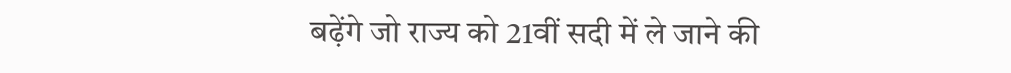बढ़ेंगे जो राज्य को 21वीं सदी में ले जाने की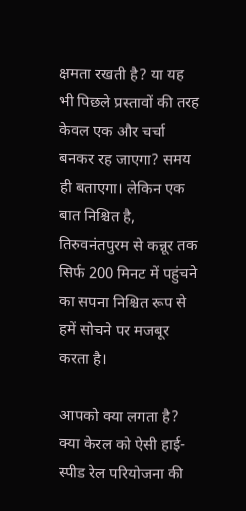क्षमता रखती है? या यह भी पिछले प्रस्तावों की तरह केवल एक और चर्चा बनकर रह जाएगा? समय ही बताएगा। लेकिन एक बात निश्चित है, तिरुवनंतपुरम से कन्नूर तक सिर्फ 200 मिनट में पहुंचने का सपना निश्चित रूप से हमें सोचने पर मजबूर करता है।

आपको क्या लगता है? क्या केरल को ऐसी हाई-स्पीड रेल परियोजना की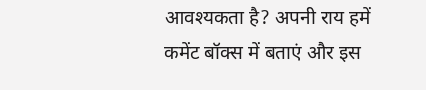आवश्यकता है? अपनी राय हमें कमेंट बॉक्स में बताएं और इस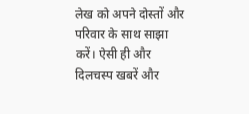लेख को अपने दोस्तों और परिवार के साथ साझा करें। ऐसी ही और दिलचस्प खबरें और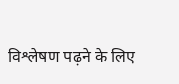विश्लेषण पढ़ने के लिए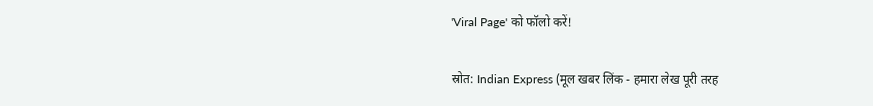'Viral Page' को फॉलो करें!

स्रोत: Indian Express (मूल खबर लिंक - हमारा लेख पूरी तरह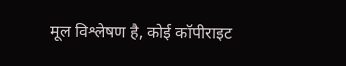मूल विश्लेषण है, कोई कॉपीराइट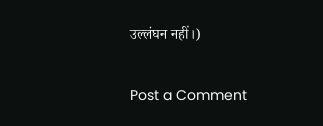उल्लंघन नहीं।)

Post a Comment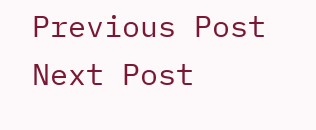Previous Post Next Post